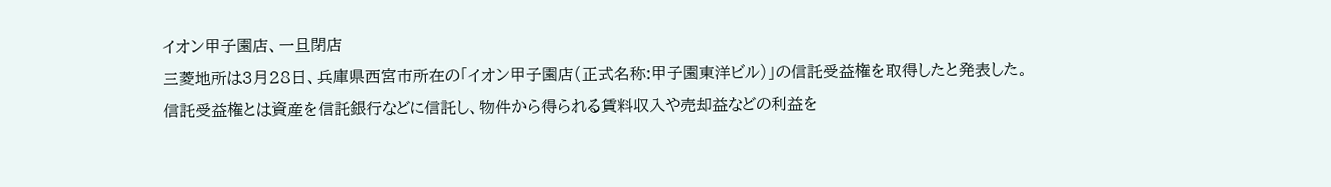イオン甲子園店、一旦閉店
三菱地所は3月28日、兵庫県西宮市所在の「イオン甲子園店(正式名称:甲子園東洋ビル)」の信託受益権を取得したと発表した。
信託受益権とは資産を信託銀行などに信託し、物件から得られる賃料収入や売却益などの利益を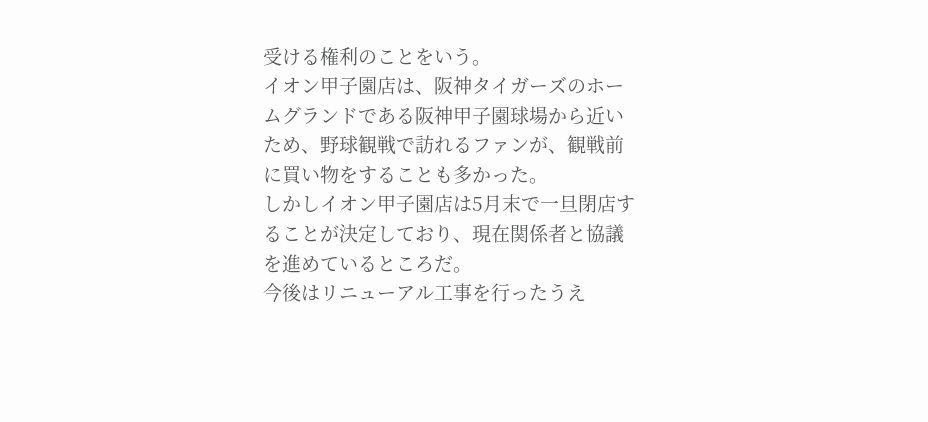受ける権利のことをいう。
イオン甲子園店は、阪神タイガーズのホームグランドである阪神甲子園球場から近いため、野球観戦で訪れるファンが、観戦前に買い物をすることも多かった。
しかしイオン甲子園店は5月末で一旦閉店することが決定しており、現在関係者と協議を進めているところだ。
今後はリニューアル工事を行ったうえ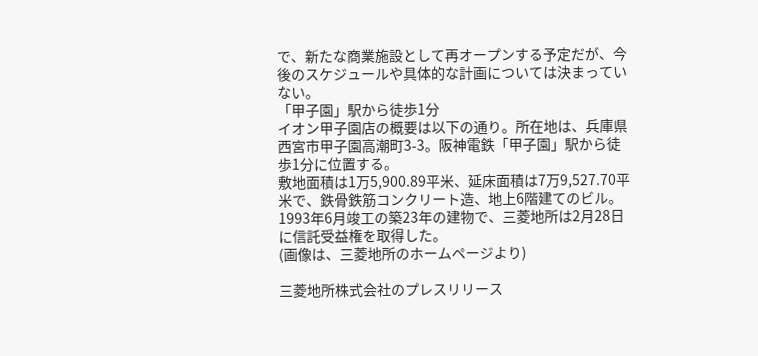で、新たな商業施設として再オープンする予定だが、今後のスケジュールや具体的な計画については決まっていない。
「甲子園」駅から徒歩1分
イオン甲子園店の概要は以下の通り。所在地は、兵庫県西宮市甲子園高潮町3-3。阪神電鉄「甲子園」駅から徒歩1分に位置する。
敷地面積は1万5,900.89平米、延床面積は7万9,527.70平米で、鉄骨鉄筋コンクリート造、地上6階建てのビル。
1993年6月竣工の築23年の建物で、三菱地所は2月28日に信託受益権を取得した。
(画像は、三菱地所のホームページより)

三菱地所株式会社のプレスリリース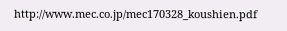http://www.mec.co.jp/mec170328_koushien.pdf